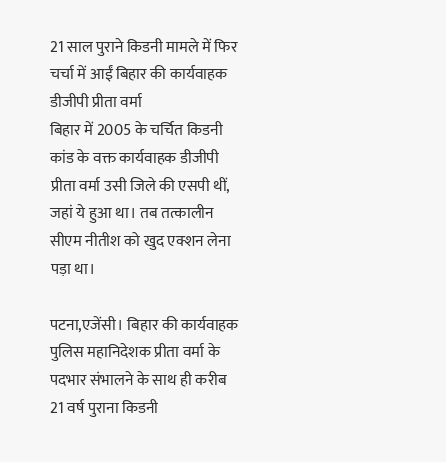21 साल पुराने किडनी मामले में फिर चर्चा में आईं बिहार की कार्यवाहक डीजीपी प्रीता वर्मा
बिहार में 2005 के चर्चित किडनी कांड के वक्त कार्यवाहक डीजीपी प्रीता वर्मा उसी जिले की एसपी थीं, जहां ये हुआ था। तब तत्कालीन सीएम नीतीश को खुद एक्शन लेना पड़ा था।

पटना,एजेंसी। बिहार की कार्यवाहक पुलिस महानिदेशक प्रीता वर्मा के पदभार संभालने के साथ ही करीब 21 वर्ष पुराना किडनी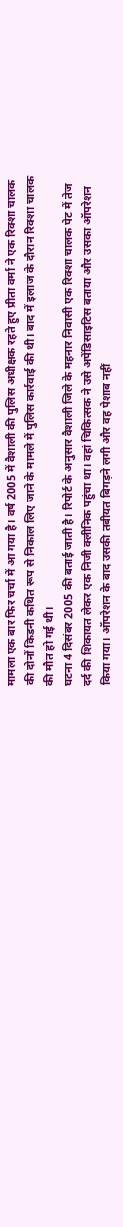मामला एक बार फिर चर्चा में आ गया है। वर्ष 2005 में वैशाली की पुलिस अधीक्षक रहते हुए प्रीता वर्मा ने एक रिक्शा चालक की दोनों किडनी कथित रूप से निकाल लिए जाने के मामले में पुलिस कार्रवाई की थी। बाद में इलाज के दौरान रिक्शा चालक की मौत हो गई थी।
घटना 4 दिसंबर 2005 की बताई जाती है। रिपोर्ट के अनुसार वैशाली जिले के महनार निवासी एक रिक्शा चालक पेट में तेज दर्द की शिकायत लेकर एक निजी क्लीनिक पहुंचा था। वहां चिकित्सक ने उसे अपेंडिसाइटिस बताया और उसका ऑपरेशन किया गया। ऑपरेशन के बाद उसकी तबीयत बिगड़ने लगी और वह पेशाब नहीं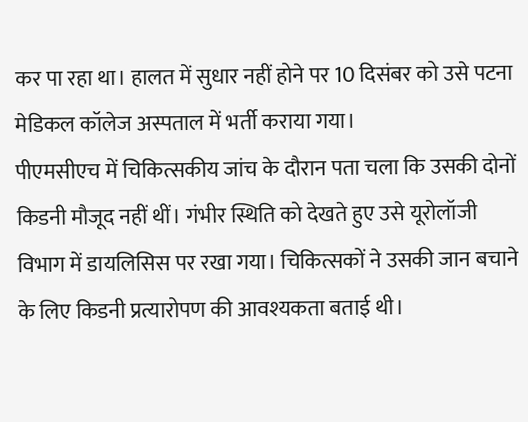कर पा रहा था। हालत में सुधार नहीं होने पर 10 दिसंबर को उसे पटना मेडिकल कॉलेज अस्पताल में भर्ती कराया गया।
पीएमसीएच में चिकित्सकीय जांच के दौरान पता चला कि उसकी दोनों किडनी मौजूद नहीं थीं। गंभीर स्थिति को देखते हुए उसे यूरोलॉजी विभाग में डायलिसिस पर रखा गया। चिकित्सकों ने उसकी जान बचाने के लिए किडनी प्रत्यारोपण की आवश्यकता बताई थी।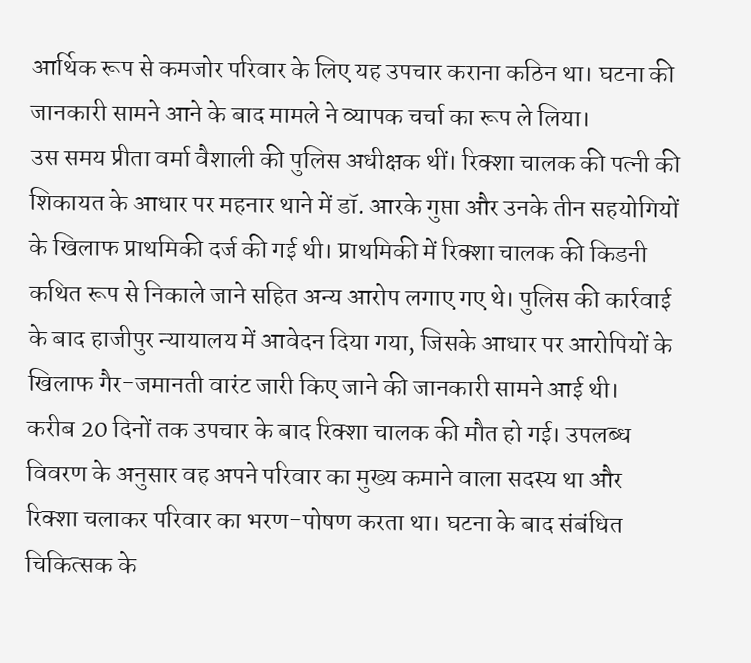आर्थिक रूप से कमजोर परिवार के लिए यह उपचार कराना कठिन था। घटना की जानकारी सामने आने के बाद मामले ने व्यापक चर्चा का रूप ले लिया।
उस समय प्रीता वर्मा वैशाली की पुलिस अधीक्षक थीं। रिक्शा चालक की पत्नी की शिकायत के आधार पर महनार थाने में डॉ. आरके गुप्ता और उनके तीन सहयोगियों के खिलाफ प्राथमिकी दर्ज की गई थी। प्राथमिकी में रिक्शा चालक की किडनी कथित रूप से निकाले जाने सहित अन्य आरोप लगाए गए थे। पुलिस की कार्रवाई के बाद हाजीपुर न्यायालय में आवेदन दिया गया, जिसके आधार पर आरोपियों के खिलाफ गैर-जमानती वारंट जारी किए जाने की जानकारी सामने आई थी।
करीब 20 दिनों तक उपचार के बाद रिक्शा चालक की मौत हो गई। उपलब्ध विवरण के अनुसार वह अपने परिवार का मुख्य कमाने वाला सदस्य था और रिक्शा चलाकर परिवार का भरण-पोषण करता था। घटना के बाद संबंधित चिकित्सक के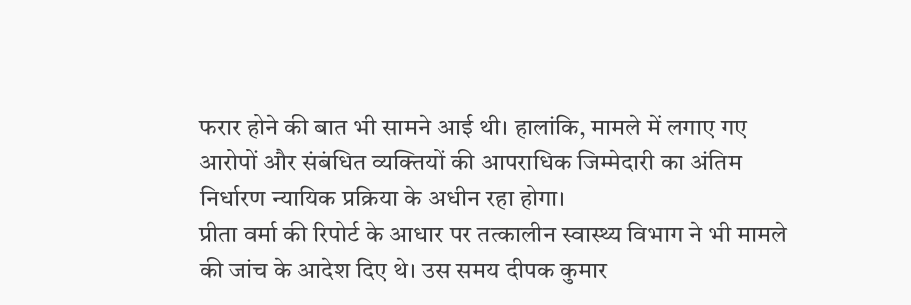फरार होने की बात भी सामने आई थी। हालांकि, मामले में लगाए गए आरोपों और संबंधित व्यक्तियों की आपराधिक जिम्मेदारी का अंतिम निर्धारण न्यायिक प्रक्रिया के अधीन रहा होगा।
प्रीता वर्मा की रिपोर्ट के आधार पर तत्कालीन स्वास्थ्य विभाग ने भी मामले की जांच के आदेश दिए थे। उस समय दीपक कुमार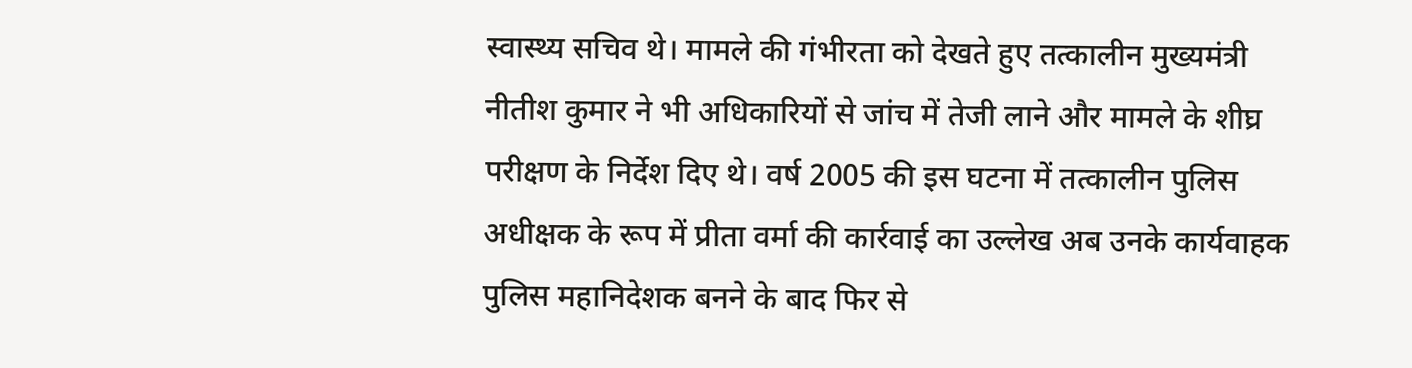स्वास्थ्य सचिव थे। मामले की गंभीरता को देखते हुए तत्कालीन मुख्यमंत्री नीतीश कुमार ने भी अधिकारियों से जांच में तेजी लाने और मामले के शीघ्र परीक्षण के निर्देश दिए थे। वर्ष 2005 की इस घटना में तत्कालीन पुलिस अधीक्षक के रूप में प्रीता वर्मा की कार्रवाई का उल्लेख अब उनके कार्यवाहक पुलिस महानिदेशक बनने के बाद फिर से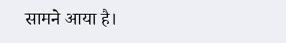सामने आया है।